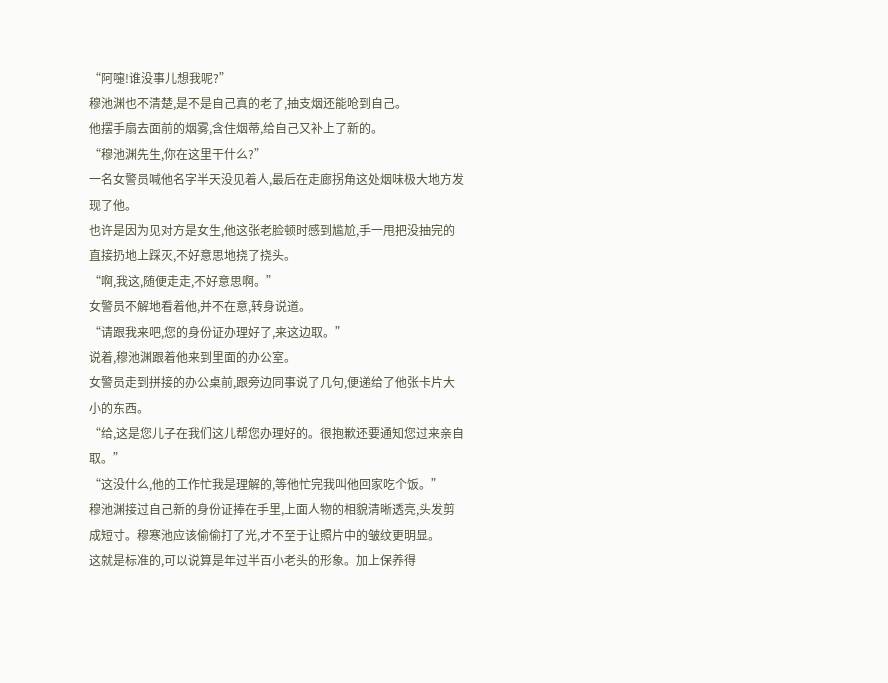“阿嚏!谁没事儿想我呢?”
穆池渊也不清楚,是不是自己真的老了,抽支烟还能呛到自己。
他摆手扇去面前的烟雾,含住烟蒂,给自己又补上了新的。
“穆池渊先生,你在这里干什么?”
一名女警员喊他名字半天没见着人,最后在走廊拐角这处烟味极大地方发现了他。
也许是因为见对方是女生,他这张老脸顿时感到尴尬,手一甩把没抽完的直接扔地上踩灭,不好意思地挠了挠头。
“啊,我这,随便走走,不好意思啊。”
女警员不解地看着他,并不在意,转身说道。
“请跟我来吧,您的身份证办理好了,来这边取。”
说着,穆池渊跟着他来到里面的办公室。
女警员走到拼接的办公桌前,跟旁边同事说了几句,便递给了他张卡片大小的东西。
“给,这是您儿子在我们这儿帮您办理好的。很抱歉还要通知您过来亲自取。”
“这没什么,他的工作忙我是理解的,等他忙完我叫他回家吃个饭。”
穆池渊接过自己新的身份证捧在手里,上面人物的相貌清晰透亮,头发剪成短寸。穆寒池应该偷偷打了光,才不至于让照片中的皱纹更明显。
这就是标准的,可以说算是年过半百小老头的形象。加上保养得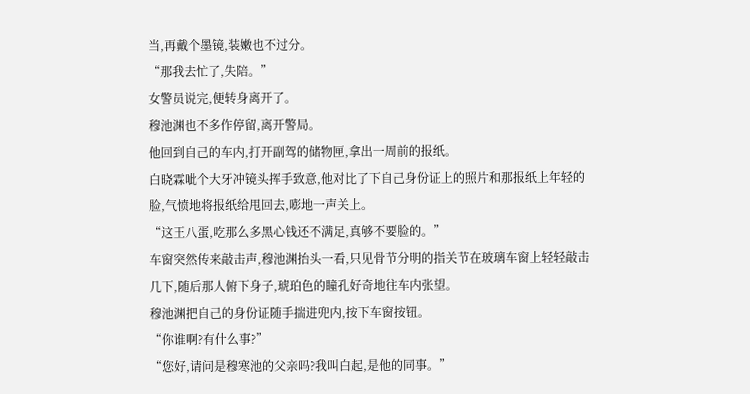当,再戴个墨镜,装嫩也不过分。
“那我去忙了,失陪。”
女警员说完,便转身离开了。
穆池渊也不多作停留,离开警局。
他回到自己的车内,打开副驾的储物匣,拿出一周前的报纸。
白晓霖呲个大牙冲镜头挥手致意,他对比了下自己身份证上的照片和那报纸上年轻的脸,气愤地将报纸给甩回去,嘭地一声关上。
“这王八蛋,吃那么多黑心钱还不满足,真够不要脸的。”
车窗突然传来敲击声,穆池渊抬头一看,只见骨节分明的指关节在玻璃车窗上轻轻敲击几下,随后那人俯下身子,琥珀色的瞳孔好奇地往车内张望。
穆池渊把自己的身份证随手揣进兜内,按下车窗按钮。
“你谁啊?有什么事?”
“您好,请问是穆寒池的父亲吗?我叫白起,是他的同事。”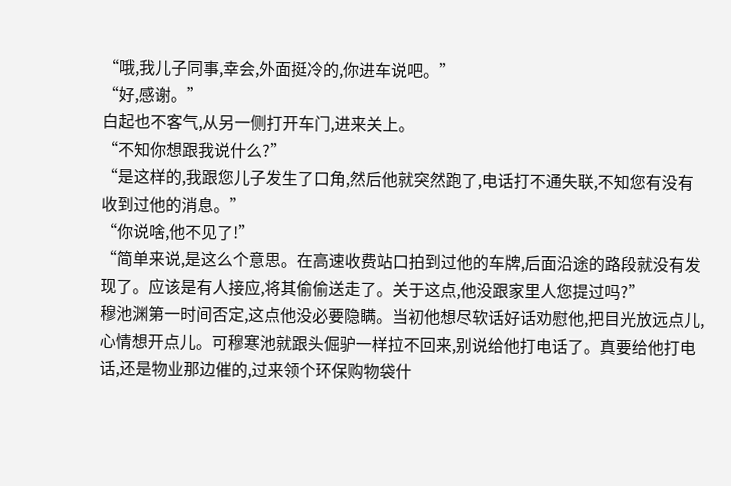“哦,我儿子同事,幸会,外面挺冷的,你进车说吧。”
“好,感谢。”
白起也不客气,从另一侧打开车门,进来关上。
“不知你想跟我说什么?”
“是这样的,我跟您儿子发生了口角,然后他就突然跑了,电话打不通失联,不知您有没有收到过他的消息。”
“你说啥,他不见了!”
“简单来说,是这么个意思。在高速收费站口拍到过他的车牌,后面沿途的路段就没有发现了。应该是有人接应,将其偷偷送走了。关于这点,他没跟家里人您提过吗?”
穆池渊第一时间否定,这点他没必要隐瞒。当初他想尽软话好话劝慰他,把目光放远点儿,心情想开点儿。可穆寒池就跟头倔驴一样拉不回来,别说给他打电话了。真要给他打电话,还是物业那边催的,过来领个环保购物袋什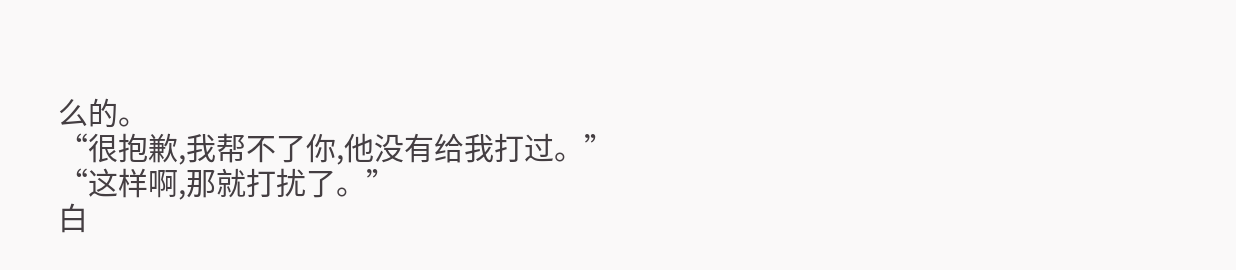么的。
“很抱歉,我帮不了你,他没有给我打过。”
“这样啊,那就打扰了。”
白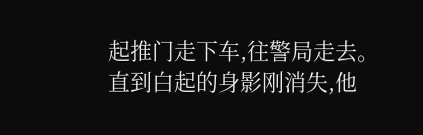起推门走下车,往警局走去。
直到白起的身影刚消失,他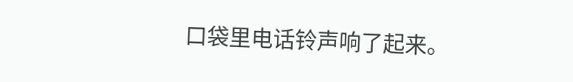口袋里电话铃声响了起来。